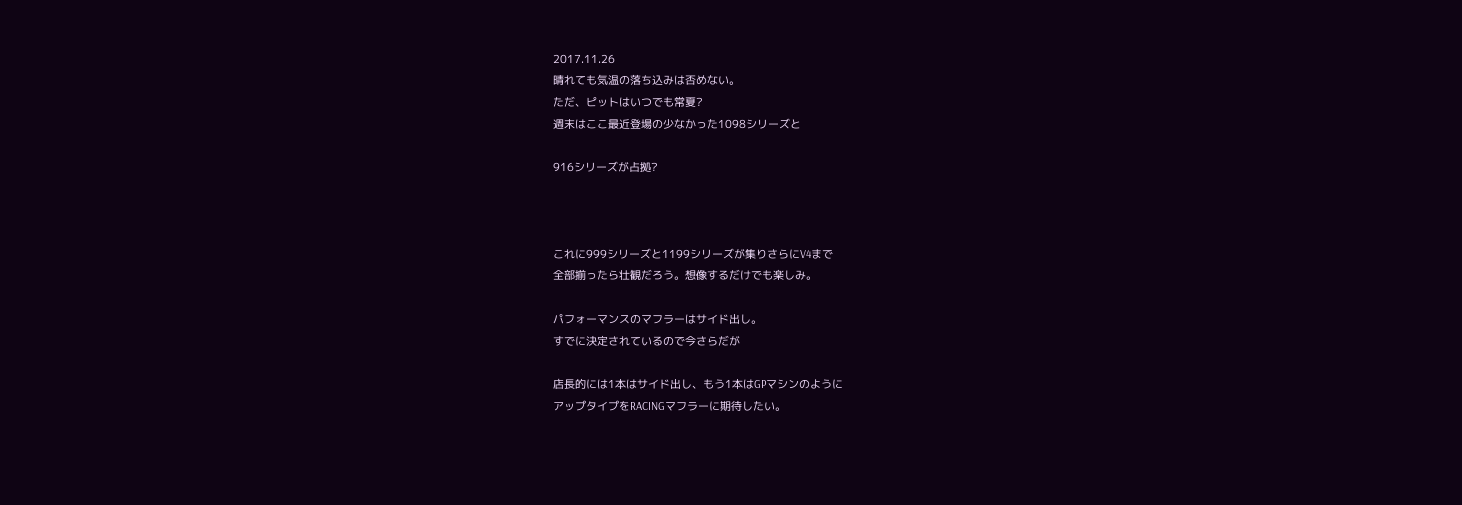2017.11.26
晴れても気温の落ち込みは否めない。
ただ、ピットはいつでも常夏?
週末はここ最近登場の少なかった1098シリーズと

916シリーズが占拠?



これに999シリーズと1199シリーズが集りさらにV4まで
全部揃ったら壮観だろう。想像するだけでも楽しみ。

パフォーマンスのマフラーはサイド出し。
すでに決定されているので今さらだが

店長的には1本はサイド出し、もう1本はGPマシンのように
アップタイプをRACINGマフラーに期待したい。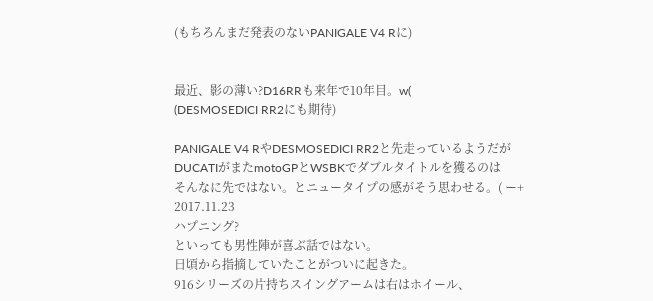(もちろんまだ発表のないPANIGALE V4 Rに)


最近、影の薄い?D16RRも来年で10年目。w(
(DESMOSEDICI RR2にも期待)

PANIGALE V4 RやDESMOSEDICI RR2と先走っているようだが
DUCATIがまたmotoGPとWSBKでダブルタイトルを獲るのは
そんなに先ではない。とニュータイプの感がそう思わせる。( ー+
2017.11.23
ハプニング?
といっても男性陣が喜ぶ話ではない。
日頃から指摘していたことがついに起きた。
916シリーズの片持ちスイングアームは右はホイール、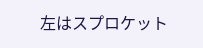左はスプロケット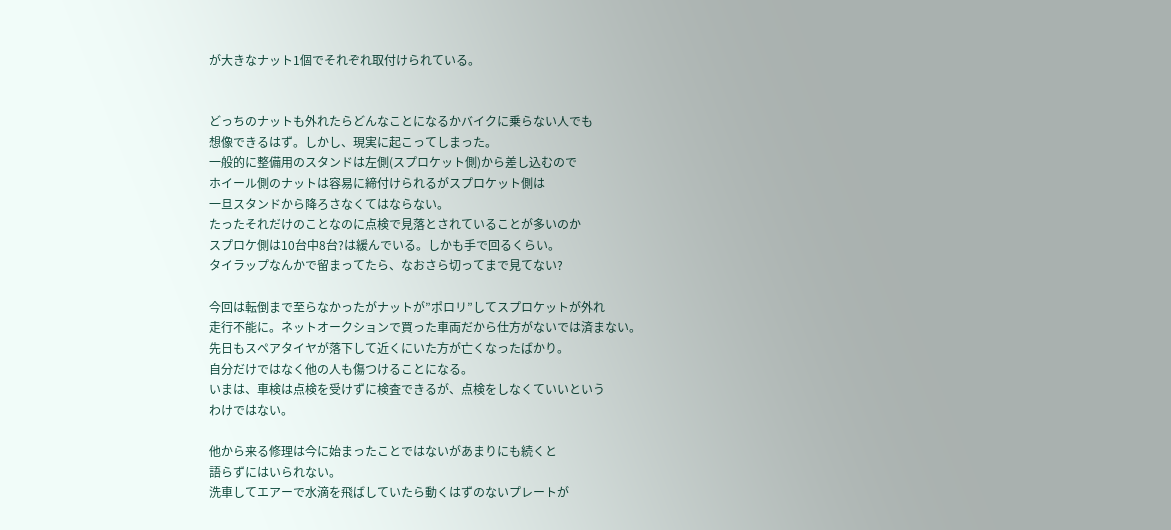が大きなナット1個でそれぞれ取付けられている。


どっちのナットも外れたらどんなことになるかバイクに乗らない人でも
想像できるはず。しかし、現実に起こってしまった。
一般的に整備用のスタンドは左側(スプロケット側)から差し込むので
ホイール側のナットは容易に締付けられるがスプロケット側は
一旦スタンドから降ろさなくてはならない。
たったそれだけのことなのに点検で見落とされていることが多いのか
スプロケ側は10台中8台?は緩んでいる。しかも手で回るくらい。
タイラップなんかで留まってたら、なおさら切ってまで見てない?

今回は転倒まで至らなかったがナットが”ポロリ”してスプロケットが外れ
走行不能に。ネットオークションで買った車両だから仕方がないでは済まない。
先日もスペアタイヤが落下して近くにいた方が亡くなったばかり。
自分だけではなく他の人も傷つけることになる。
いまは、車検は点検を受けずに検査できるが、点検をしなくていいという
わけではない。

他から来る修理は今に始まったことではないがあまりにも続くと
語らずにはいられない。
洗車してエアーで水滴を飛ばしていたら動くはずのないプレートが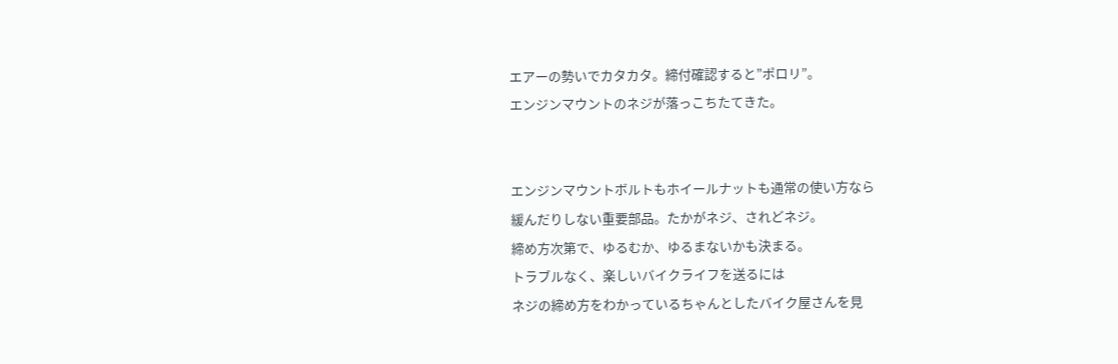エアーの勢いでカタカタ。締付確認すると”ポロリ”。
エンジンマウントのネジが落っこちたてきた。


エンジンマウントボルトもホイールナットも通常の使い方なら
緩んだりしない重要部品。たかがネジ、されどネジ。
締め方次第で、ゆるむか、ゆるまないかも決まる。
トラブルなく、楽しいバイクライフを送るには
ネジの締め方をわかっているちゃんとしたバイク屋さんを見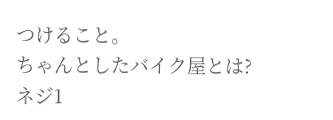つけること。
ちゃんとしたバイク屋とは?
ネジ1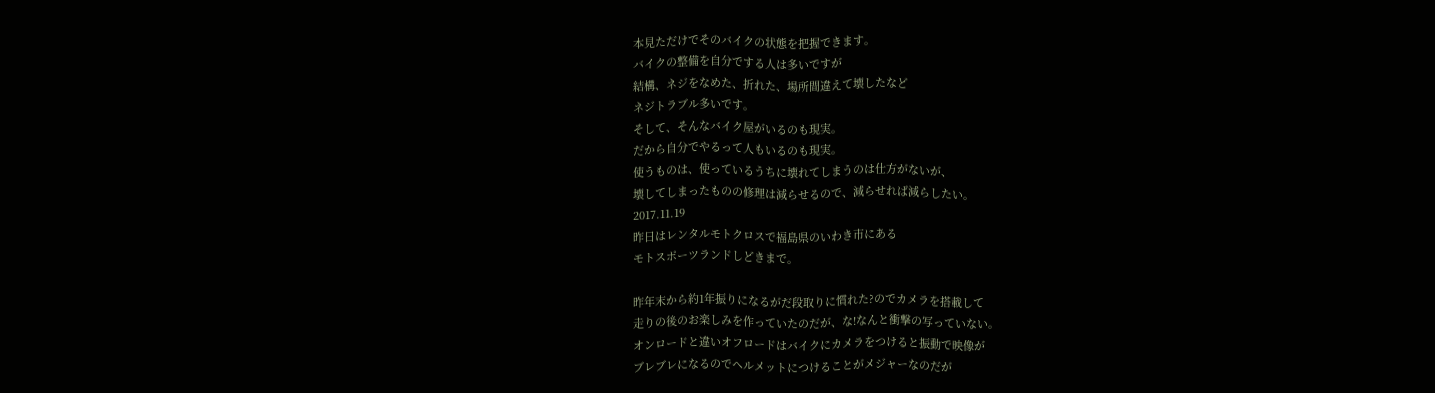本見ただけでそのバイクの状態を把握できます。
バイクの整備を自分でする人は多いですが
結構、ネジをなめた、折れた、場所間違えて壊したなど
ネジトラブル多いです。
そして、そんなバイク屋がいるのも現実。
だから自分でやるって人もいるのも現実。
使うものは、使っているうちに壊れてしまうのは仕方がないが、
壊してしまったものの修理は減らせるので、減らせれば減らしたい。
2017.11.19
昨日はレンタルモトクロスで福島県のいわき市にある
モトスポーツランドしどきまで。

昨年末から約1年振りになるがだ段取りに慣れた?のでカメラを搭載して
走りの後のお楽しみを作っていたのだが、な!なんと衝撃の写っていない。
オンロードと違いオフロードはバイクにカメラをつけると振動で映像が
ブレブレになるのでヘルメットにつけることがメジャーなのだが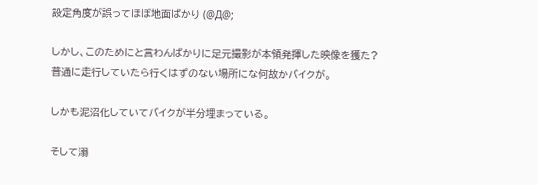設定角度が誤ってほぼ地面ばかり (@Д@;

しかし、このためにと言わんばかりに足元撮影が本領発揮した映像を獲た?
普通に走行していたら行くはずのない場所にな何故かバイクが。

しかも泥沼化していてバイクが半分埋まっている。

そして溺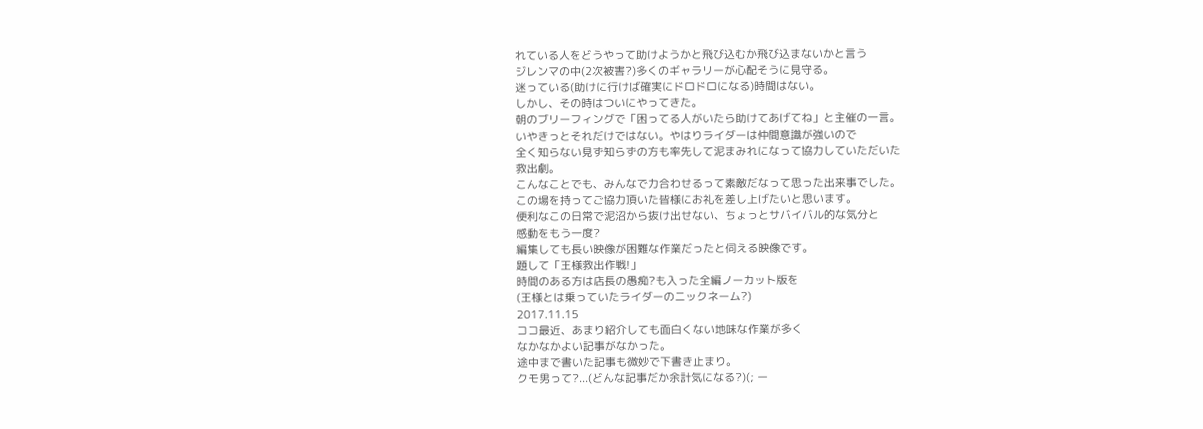れている人をどうやって助けようかと飛び込むか飛び込まないかと言う
ジレンマの中(2次被害?)多くのギャラリーが心配そうに見守る。
迷っている(助けに行けば確実にドロドロになる)時間はない。
しかし、その時はついにやってきた。
朝のブリーフィングで「困ってる人がいたら助けてあげてね」と主催の一言。
いやきっとそれだけではない。やはりライダーは仲間意識が強いので
全く知らない見ず知らずの方も率先して泥まみれになって協力していただいた
救出劇。
こんなことでも、みんなで力合わせるって素敵だなって思った出来事でした。
この場を持ってご協力頂いた皆様にお礼を差し上げたいと思います。
便利なこの日常で泥沼から抜け出せない、ちょっとサバイバル的な気分と
感動をもう一度?
編集しても長い映像が困難な作業だったと伺える映像です。
題して「王様救出作戦!」
時間のある方は店長の愚痴?も入った全編ノーカット版を
(王様とは乗っていたライダーのニックネーム?)
2017.11.15
ココ最近、あまり紹介しても面白くない地味な作業が多く
なかなかよい記事がなかった。
途中まで書いた記事も微妙で下書き止まり。
クモ男って?...(どんな記事だか余計気になる?)(; ー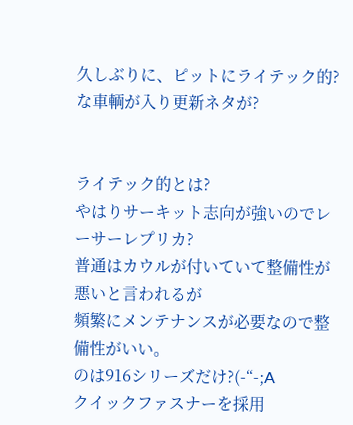久しぶりに、ピットにライテック的?な車輌が入り更新ネタが?


ライテック的とは?
やはりサーキット志向が強いのでレーサーレプリカ?
普通はカウルが付いていて整備性が悪いと言われるが
頻繁にメンテナンスが必要なので整備性がいい。
のは916シリーズだけ?(-“-;A
クイックファスナーを採用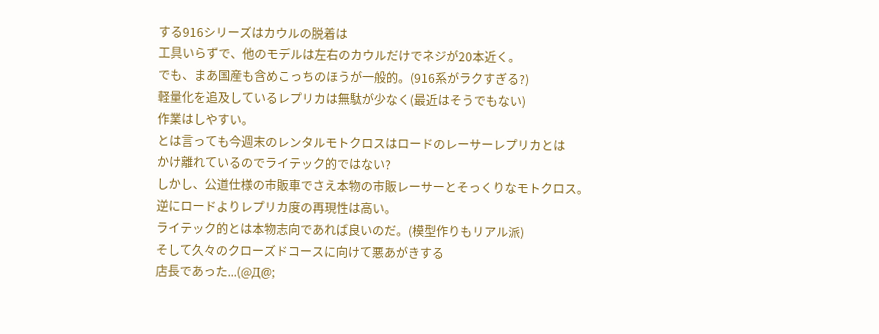する916シリーズはカウルの脱着は
工具いらずで、他のモデルは左右のカウルだけでネジが20本近く。
でも、まあ国産も含めこっちのほうが一般的。(916系がラクすぎる?)
軽量化を追及しているレプリカは無駄が少なく(最近はそうでもない)
作業はしやすい。
とは言っても今週末のレンタルモトクロスはロードのレーサーレプリカとは
かけ離れているのでライテック的ではない?
しかし、公道仕様の市販車でさえ本物の市販レーサーとそっくりなモトクロス。
逆にロードよりレプリカ度の再現性は高い。
ライテック的とは本物志向であれば良いのだ。(模型作りもリアル派)
そして久々のクローズドコースに向けて悪あがきする
店長であった...(@Д@;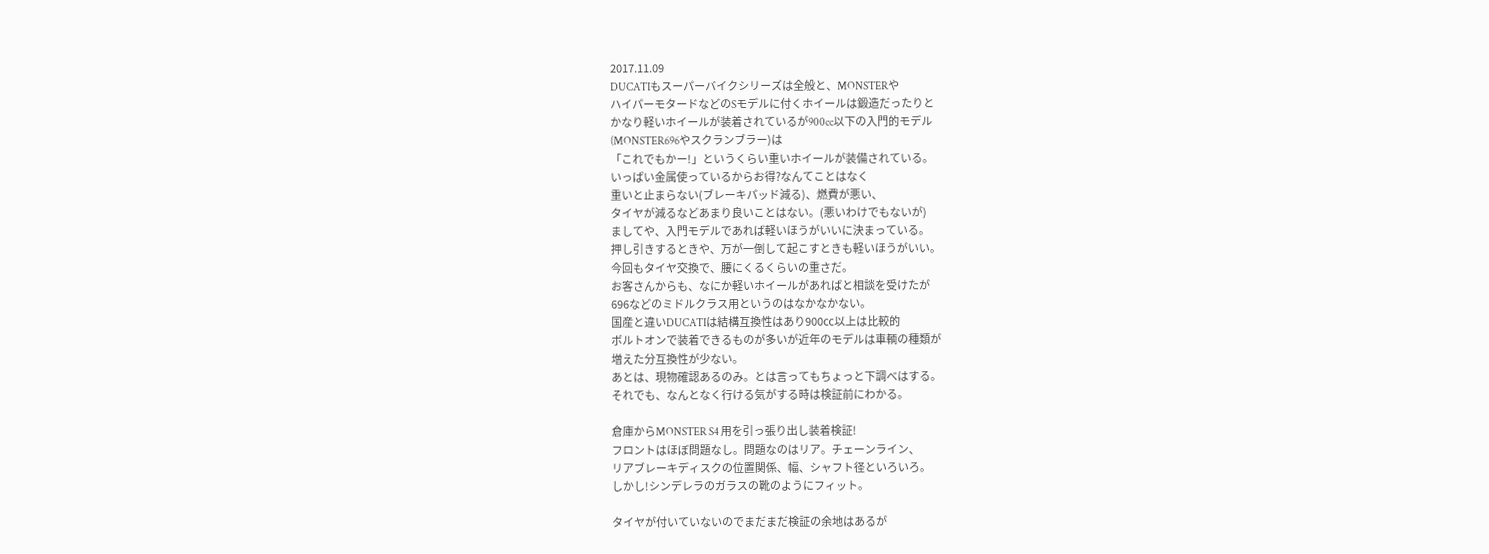2017.11.09
DUCATIもスーパーバイクシリーズは全般と、MONSTERや
ハイパーモタードなどのSモデルに付くホイールは鍛造だったりと
かなり軽いホイールが装着されているが900cc以下の入門的モデル
(MONSTER696やスクランブラー)は
「これでもかー!」というくらい重いホイールが装備されている。
いっぱい金属使っているからお得?なんてことはなく
重いと止まらない(ブレーキパッド減る)、燃費が悪い、
タイヤが減るなどあまり良いことはない。(悪いわけでもないが)
ましてや、入門モデルであれば軽いほうがいいに決まっている。
押し引きするときや、万が一倒して起こすときも軽いほうがいい。
今回もタイヤ交換で、腰にくるくらいの重さだ。
お客さんからも、なにか軽いホイールがあればと相談を受けたが
696などのミドルクラス用というのはなかなかない。
国産と違いDUCATIは結構互換性はあり900㏄以上は比較的
ボルトオンで装着できるものが多いが近年のモデルは車輌の種類が
増えた分互換性が少ない。
あとは、現物確認あるのみ。とは言ってもちょっと下調べはする。
それでも、なんとなく行ける気がする時は検証前にわかる。

倉庫からMONSTER S4 用を引っ張り出し装着検証!
フロントはほぼ問題なし。問題なのはリア。チェーンライン、
リアブレーキディスクの位置関係、幅、シャフト径といろいろ。
しかし!シンデレラのガラスの靴のようにフィット。

タイヤが付いていないのでまだまだ検証の余地はあるが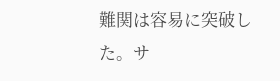難関は容易に突破した。サ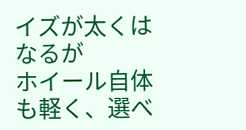イズが太くはなるが
ホイール自体も軽く、選べ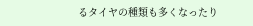るタイヤの種類も多くなったり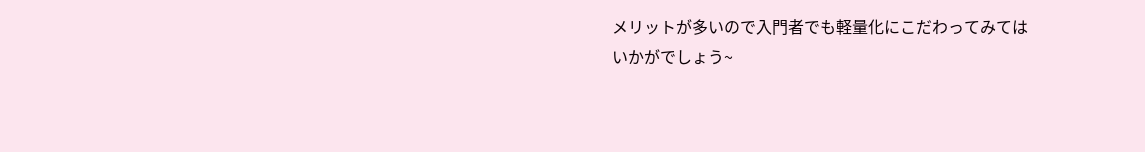メリットが多いので入門者でも軽量化にこだわってみては
いかがでしょう~